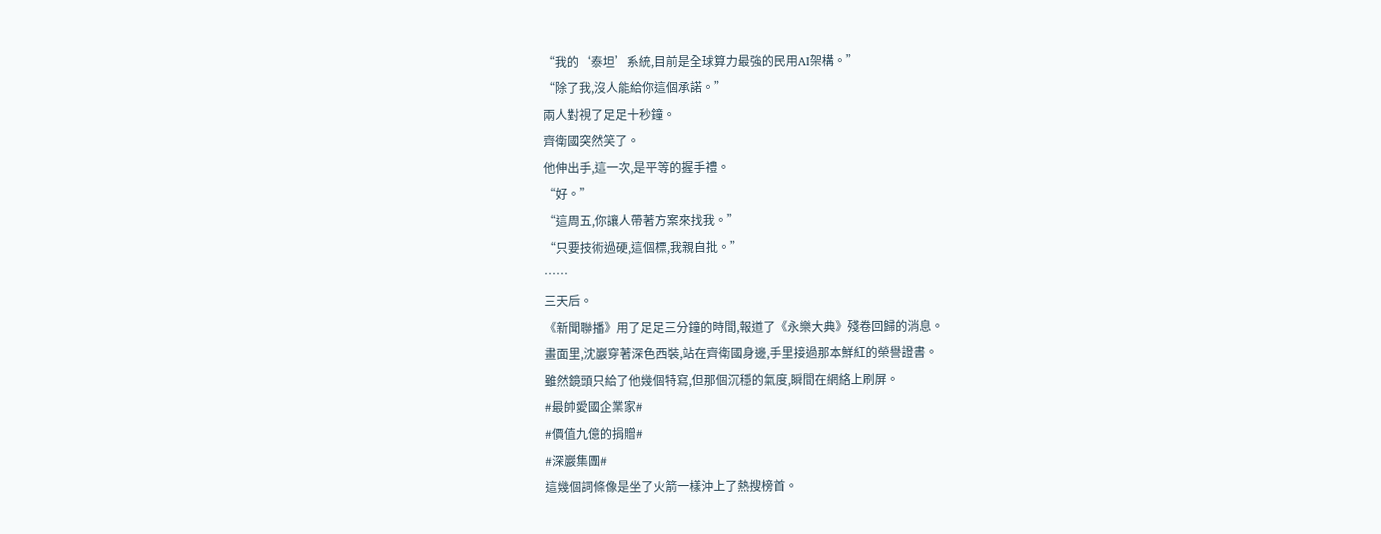“我的‘泰坦’系統,目前是全球算力最強的民用AI架構。”
“除了我,沒人能給你這個承諾。”
兩人對視了足足十秒鐘。
齊衛國突然笑了。
他伸出手,這一次,是平等的握手禮。
“好。”
“這周五,你讓人帶著方案來找我。”
“只要技術過硬,這個標,我親自批。”
……
三天后。
《新聞聯播》用了足足三分鐘的時間,報道了《永樂大典》殘卷回歸的消息。
畫面里,沈巖穿著深色西裝,站在齊衛國身邊,手里接過那本鮮紅的榮譽證書。
雖然鏡頭只給了他幾個特寫,但那個沉穩的氣度,瞬間在網絡上刷屏。
#最帥愛國企業家#
#價值九億的捐贈#
#深巖集團#
這幾個詞條像是坐了火箭一樣沖上了熱搜榜首。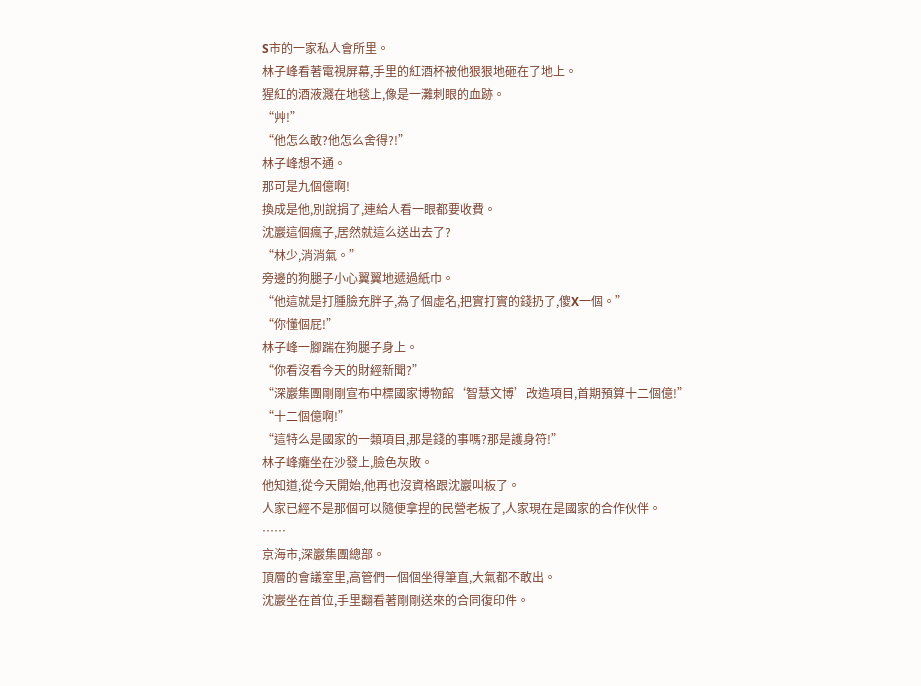S市的一家私人會所里。
林子峰看著電視屏幕,手里的紅酒杯被他狠狠地砸在了地上。
猩紅的酒液濺在地毯上,像是一灘刺眼的血跡。
“艸!”
“他怎么敢?他怎么舍得?!”
林子峰想不通。
那可是九個億啊!
換成是他,別說捐了,連給人看一眼都要收費。
沈巖這個瘋子,居然就這么送出去了?
“林少,消消氣。”
旁邊的狗腿子小心翼翼地遞過紙巾。
“他這就是打腫臉充胖子,為了個虛名,把實打實的錢扔了,傻X一個。”
“你懂個屁!”
林子峰一腳踹在狗腿子身上。
“你看沒看今天的財經新聞?”
“深巖集團剛剛宣布中標國家博物館‘智慧文博’改造項目,首期預算十二個億!”
“十二個億啊!”
“這特么是國家的一類項目,那是錢的事嗎?那是護身符!”
林子峰癱坐在沙發上,臉色灰敗。
他知道,從今天開始,他再也沒資格跟沈巖叫板了。
人家已經不是那個可以隨便拿捏的民營老板了,人家現在是國家的合作伙伴。
……
京海市,深巖集團總部。
頂層的會議室里,高管們一個個坐得筆直,大氣都不敢出。
沈巖坐在首位,手里翻看著剛剛送來的合同復印件。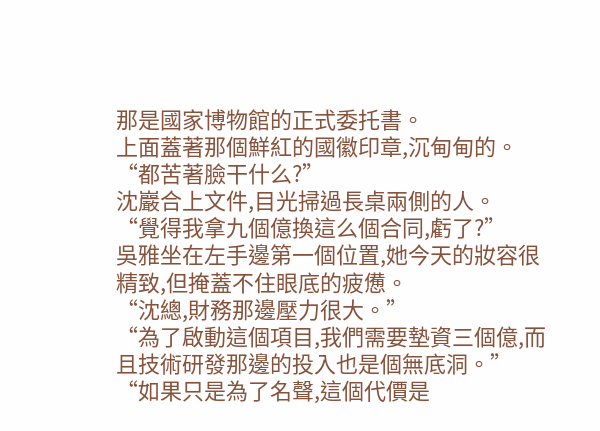那是國家博物館的正式委托書。
上面蓋著那個鮮紅的國徽印章,沉甸甸的。
“都苦著臉干什么?”
沈巖合上文件,目光掃過長桌兩側的人。
“覺得我拿九個億換這么個合同,虧了?”
吳雅坐在左手邊第一個位置,她今天的妝容很精致,但掩蓋不住眼底的疲憊。
“沈總,財務那邊壓力很大。”
“為了啟動這個項目,我們需要墊資三個億,而且技術研發那邊的投入也是個無底洞。”
“如果只是為了名聲,這個代價是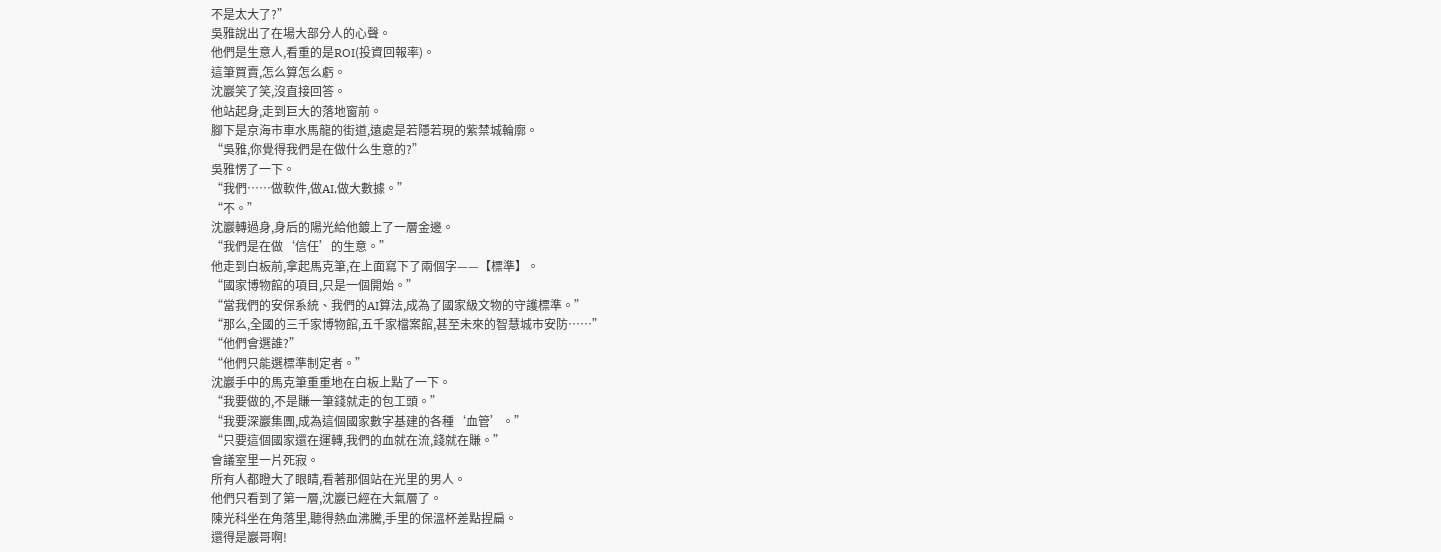不是太大了?”
吳雅說出了在場大部分人的心聲。
他們是生意人,看重的是ROI(投資回報率)。
這筆買賣,怎么算怎么虧。
沈巖笑了笑,沒直接回答。
他站起身,走到巨大的落地窗前。
腳下是京海市車水馬龍的街道,遠處是若隱若現的紫禁城輪廓。
“吳雅,你覺得我們是在做什么生意的?”
吳雅愣了一下。
“我們……做軟件,做AI,做大數據。”
“不。”
沈巖轉過身,身后的陽光給他鍍上了一層金邊。
“我們是在做‘信任’的生意。”
他走到白板前,拿起馬克筆,在上面寫下了兩個字——【標準】。
“國家博物館的項目,只是一個開始。”
“當我們的安保系統、我們的AI算法,成為了國家級文物的守護標準。”
“那么,全國的三千家博物館,五千家檔案館,甚至未來的智慧城市安防……”
“他們會選誰?”
“他們只能選標準制定者。”
沈巖手中的馬克筆重重地在白板上點了一下。
“我要做的,不是賺一筆錢就走的包工頭。”
“我要深巖集團,成為這個國家數字基建的各種‘血管’。”
“只要這個國家還在運轉,我們的血就在流,錢就在賺。”
會議室里一片死寂。
所有人都瞪大了眼睛,看著那個站在光里的男人。
他們只看到了第一層,沈巖已經在大氣層了。
陳光科坐在角落里,聽得熱血沸騰,手里的保溫杯差點捏扁。
還得是巖哥啊!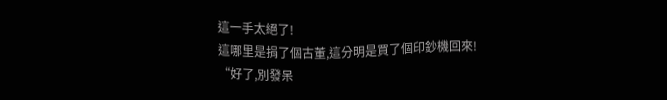這一手太絕了!
這哪里是捐了個古董,這分明是買了個印鈔機回來!
“好了,別發呆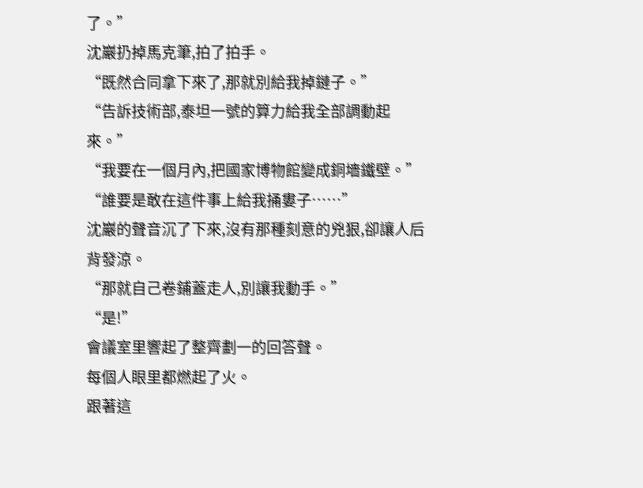了。”
沈巖扔掉馬克筆,拍了拍手。
“既然合同拿下來了,那就別給我掉鏈子。”
“告訴技術部,泰坦一號的算力給我全部調動起來。”
“我要在一個月內,把國家博物館變成銅墻鐵壁。”
“誰要是敢在這件事上給我捅婁子……”
沈巖的聲音沉了下來,沒有那種刻意的兇狠,卻讓人后背發涼。
“那就自己卷鋪蓋走人,別讓我動手。”
“是!”
會議室里響起了整齊劃一的回答聲。
每個人眼里都燃起了火。
跟著這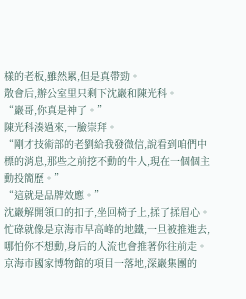樣的老板,雖然累,但是真帶勁。
散會后,辦公室里只剩下沈巖和陳光科。
“巖哥,你真是神了。”
陳光科湊過來,一臉崇拜。
“剛才技術部的老劉給我發微信,說看到咱們中標的消息,那些之前挖不動的牛人,現在一個個主動投簡歷。”
“這就是品牌效應。”
沈巖解開領口的扣子,坐回椅子上,揉了揉眉心。
忙碌就像是京海市早高峰的地鐵,一旦被推進去,哪怕你不想動,身后的人流也會推著你往前走。
京海市國家博物館的項目一落地,深巖集團的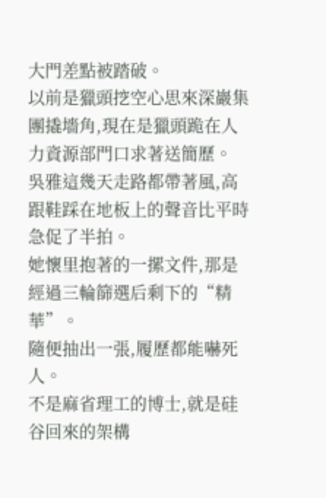大門差點被踏破。
以前是獵頭挖空心思來深巖集團撬墻角,現在是獵頭跪在人力資源部門口求著送簡歷。
吳雅這幾天走路都帶著風,高跟鞋踩在地板上的聲音比平時急促了半拍。
她懷里抱著的一摞文件,那是經過三輪篩選后剩下的“精華”。
隨便抽出一張,履歷都能嚇死人。
不是麻省理工的博士,就是硅谷回來的架構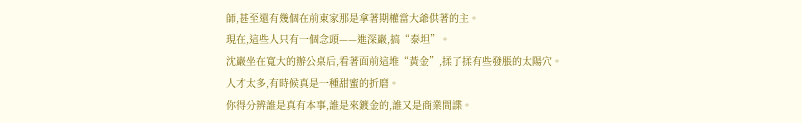師,甚至還有幾個在前東家那是拿著期權當大爺供著的主。
現在,這些人只有一個念頭——進深巖,搞“泰坦”。
沈巖坐在寬大的辦公桌后,看著面前這堆“黃金”,揉了揉有些發脹的太陽穴。
人才太多,有時候真是一種甜蜜的折磨。
你得分辨誰是真有本事,誰是來鍍金的,誰又是商業間諜。